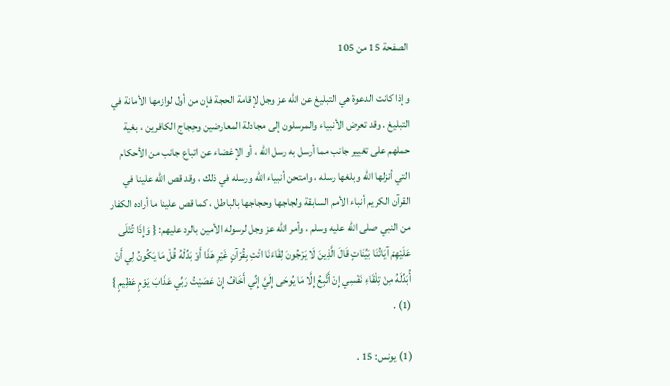الصفحة 15 من 105

وإذا كانت الدعوة هي التبليغ عن الله عز وجل لإقامة الحجة فإن من أول لوازمها الأمانة في التبليغ . وقد تعرض الأنبياء والمرسلون إلى مجادلة المعارضين وحِجاج الكافرين ، بغية حملهم على تغيير جانب مما أرسل به رسل الله ، أو الإغضاء عن اتباع جانب من الأحكام التي أنزلها الله وبلغها رسله ، وامتحن أنبياء الله ورسله في ذلك ، وقد قص الله علينا في القرآن الكريم أنباء الأمم السابقة ولجاجها وحجاجها بالباطل ، كما قص علينا ما أراده الكفار من النبي صلى الله عليه وسلم ، وأمر الله عز وجل لرسوله الأمين بالرد عليهم: { وَإِذَا تُتْلَى عَلَيْهِمْ آيَاتُنَا بَيِّنَاتٍ قَالَ الَّذِينَ لَا يَرْجُونَ لِقَاءَنَا ائْتِ بِقُرْآنٍ غَيْرِ هَذَا أَوْ بَدِّلْهُ قُلْ مَا يَكُونُ لِي أَنْ أُبَدِّلَهُ مِنْ تِلْقَاءِ نَفْسِي إِنْ أَتَّبِعُ إِلَّا مَا يُوحَى إِلَيَّ إِنِّي أَخَافُ إِنْ عَصَيْتُ رَبِّي عَذَابَ يَوْمٍ عَظِيمٍ } (1) .

(1) يونس: 15 .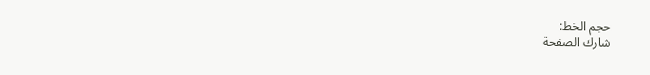حجم الخط:
شارك الصفحة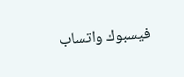فيسبوك واتساب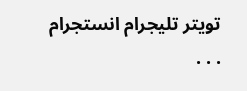تويتر تليجرام انستجرام
. . .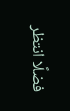فضلًا انتظر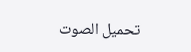تحميل الصوت